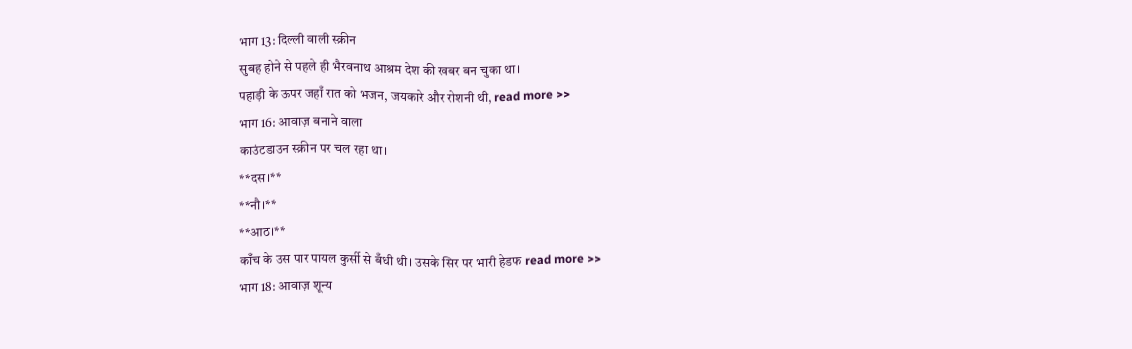भाग 13: दिल्ली वाली स्क्रीन
सुबह होने से पहले ही भैरवनाथ आश्रम देश की खबर बन चुका था।
पहाड़ी के ऊपर जहाँ रात को भजन, जयकारे और रोशनी थी, read more >>
भाग 16: आवाज़ बनाने वाला
काउंटडाउन स्क्रीन पर चल रहा था।
**दस।**
**नौ।**
**आठ।**
काँच के उस पार पायल कुर्सी से बँधी थी। उसके सिर पर भारी हेडफ read more >>
भाग 18: आवाज़ शून्य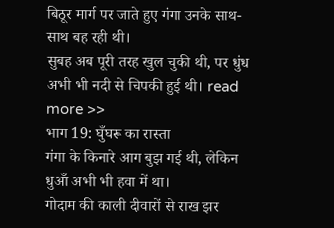बिठूर मार्ग पर जाते हुए गंगा उनके साथ-साथ बह रही थी।
सुबह अब पूरी तरह खुल चुकी थी, पर धुंध अभी भी नदी से चिपकी हुई थी। read more >>
भाग 19: घुँघरू का रास्ता
गंगा के किनारे आग बुझ गई थी, लेकिन धुआँ अभी भी हवा में था।
गोदाम की काली दीवारों से राख झर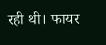रही थी। फायर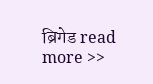ब्रिगेड read more >>